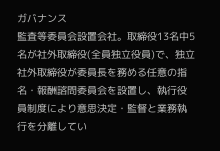ガバナンス
監査等委員会設置会社。取締役13名中5名が社外取締役(全員独立役員)で、独立社外取締役が委員長を務める任意の指名・報酬諮問委員会を設置し、執行役員制度により意思決定・監督と業務執行を分離してい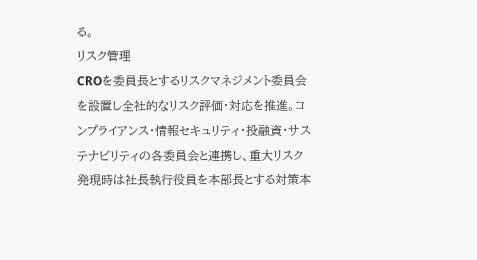る。
リスク管理
CROを委員長とするリスクマネジメント委員会を設置し全社的なリスク評価・対応を推進。コンプライアンス・情報セキュリティ・投融資・サステナビリティの各委員会と連携し、重大リスク発現時は社長執行役員を本部長とする対策本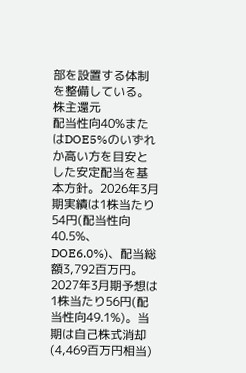部を設置する体制を整備している。
株主還元
配当性向40%またはDOE5%のいずれか高い方を目安とした安定配当を基本方針。2026年3月期実績は1株当たり54円(配当性向40.5%、DOE6.0%)、配当総額3,792百万円。2027年3月期予想は1株当たり56円(配当性向49.1%)。当期は自己株式消却(4,469百万円相当)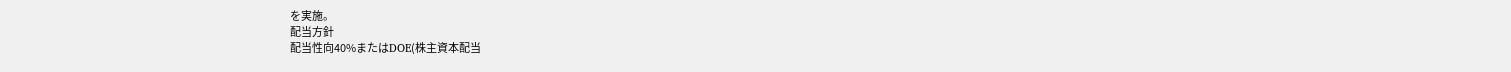を実施。
配当方針
配当性向40%またはDOE(株主資本配当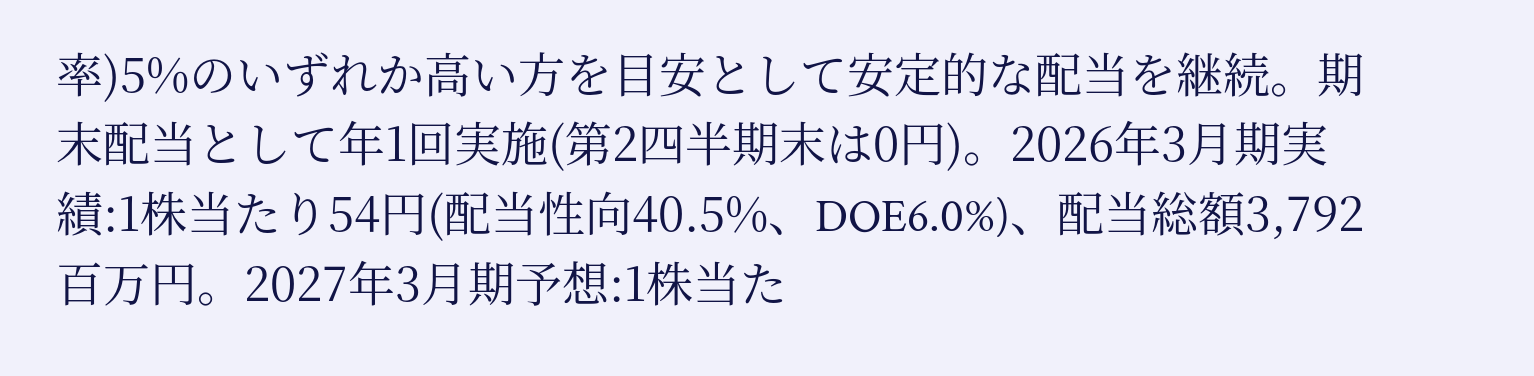率)5%のいずれか高い方を目安として安定的な配当を継続。期末配当として年1回実施(第2四半期末は0円)。2026年3月期実績:1株当たり54円(配当性向40.5%、DOE6.0%)、配当総額3,792百万円。2027年3月期予想:1株当た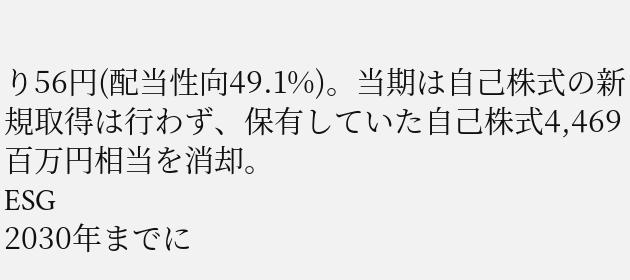り56円(配当性向49.1%)。当期は自己株式の新規取得は行わず、保有していた自己株式4,469百万円相当を消却。
ESG
2030年までに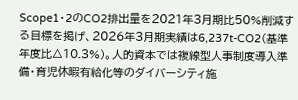Scope1・2のCO2排出量を2021年3月期比50%削減する目標を掲げ、2026年3月期実績は6,237t-CO2(基準年度比△10.3%)。人的資本では複線型人事制度導入準備・育児休暇有給化等のダイバーシティ施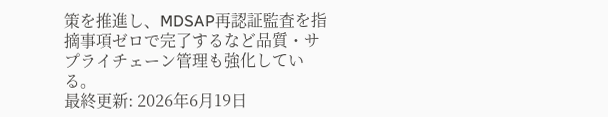策を推進し、MDSAP再認証監査を指摘事項ゼロで完了するなど品質・サプライチェーン管理も強化している。
最終更新: 2026年6月19日